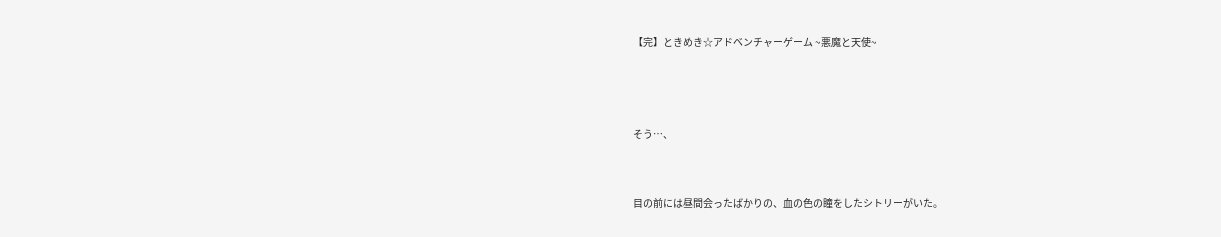【完】ときめき☆アドベンチャーゲーム ~悪魔と天使~



そう…、


目の前には昼間会ったばかりの、血の色の瞳をしたシトリーがいた。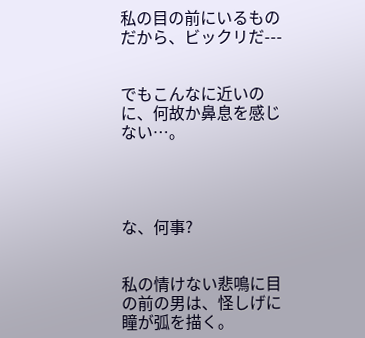私の目の前にいるものだから、ビックリだ---


でもこんなに近いのに、何故か鼻息を感じない…。




な、何事?


私の情けない悲鳴に目の前の男は、怪しげに瞳が弧を描く。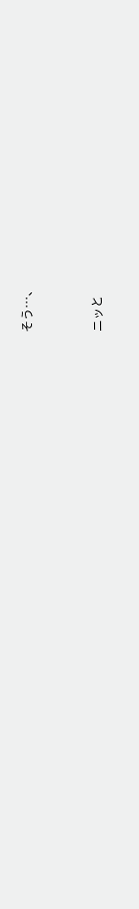そう…、


ニッと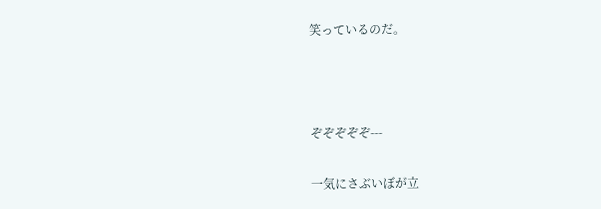笑っているのだ。





ぞぞぞぞぞ---


一気にさぶいぼが立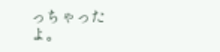っちゃったよ。